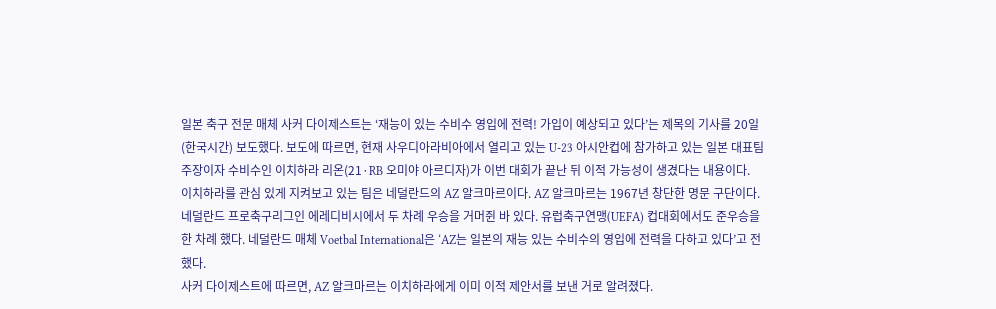일본 축구 전문 매체 사커 다이제스트는 ‘재능이 있는 수비수 영입에 전력! 가입이 예상되고 있다’는 제목의 기사를 20일(한국시간) 보도했다. 보도에 따르면, 현재 사우디아라비아에서 열리고 있는 U-23 아시안컵에 참가하고 있는 일본 대표팀 주장이자 수비수인 이치하라 리온(21·RB 오미야 아르디자)가 이번 대회가 끝난 뒤 이적 가능성이 생겼다는 내용이다.
이치하라를 관심 있게 지켜보고 있는 팀은 네덜란드의 AZ 알크마르이다. AZ 알크마르는 1967년 창단한 명문 구단이다. 네덜란드 프로축구리그인 에레디비시에서 두 차례 우승을 거머쥔 바 있다. 유럽축구연맹(UEFA) 컵대회에서도 준우승을 한 차례 했다. 네덜란드 매체 Voetbal International은 ‘AZ는 일본의 재능 있는 수비수의 영입에 전력을 다하고 있다’고 전했다.
사커 다이제스트에 따르면, AZ 알크마르는 이치하라에게 이미 이적 제안서를 보낸 거로 알려졌다.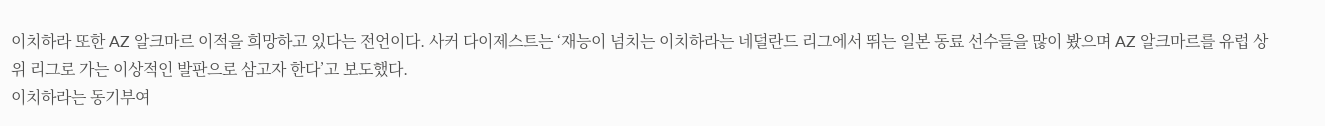이치하라 또한 AZ 알크마르 이적을 희망하고 있다는 전언이다. 사커 다이제스트는 ‘재능이 넘치는 이치하라는 네덜란드 리그에서 뛰는 일본 동료 선수들을 많이 봤으며 AZ 알크마르를 유럽 상위 리그로 가는 이상적인 발판으로 삼고자 한다’고 보도했다.
이치하라는 동기부여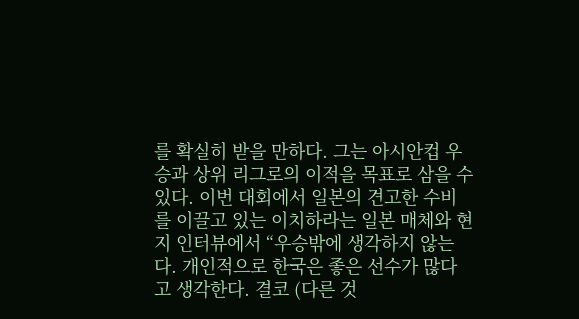를 확실히 받을 만하다. 그는 아시안컵 우승과 상위 리그로의 이적을 목표로 삼을 수 있다. 이번 대회에서 일본의 견고한 수비를 이끌고 있는 이치하라는 일본 매체와 현지 인터뷰에서 “우승밖에 생각하지 않는다. 개인적으로 한국은 좋은 선수가 많다고 생각한다. 결코 (다른 것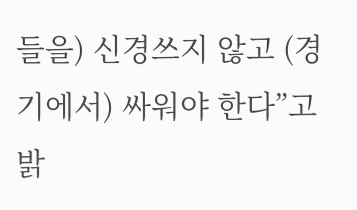들을) 신경쓰지 않고 (경기에서) 싸워야 한다”고 밝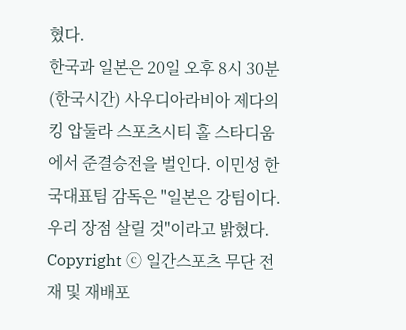혔다.
한국과 일본은 20일 오후 8시 30분(한국시간) 사우디아라비아 제다의 킹 압둘라 스포츠시티 홀 스타디움에서 준결승전을 벌인다. 이민성 한국대표팀 감독은 "일본은 강팀이다. 우리 장점 살릴 것"이라고 밝혔다.
Copyright ⓒ 일간스포츠 무단 전재 및 재배포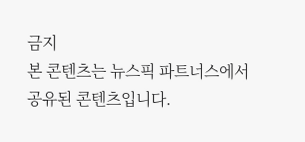금지
본 콘텐츠는 뉴스픽 파트너스에서 공유된 콘텐츠입니다.